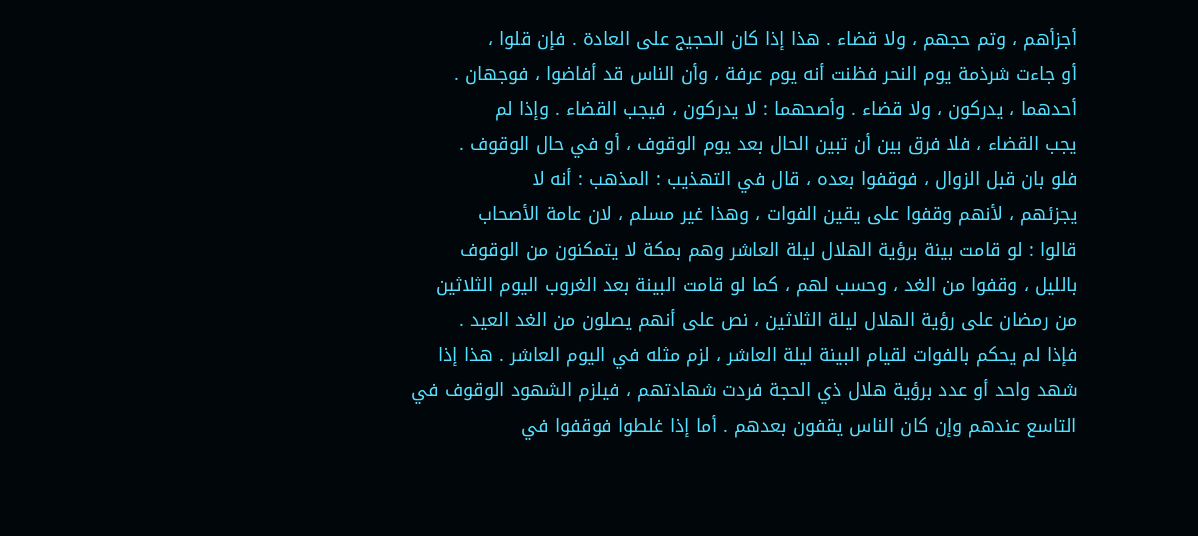أجزأهم ، وتم حجهم ، ولا قضاء . هذا إذا كان الحجيج على العادة . فإن قلوا ،
أو جاءت شرذمة يوم النحر فظنت أنه يوم عرفة ، وأن الناس قد أفاضوا ، فوجهان .
أحدهما ، يدركون ، ولا قضاء . وأصحهما : لا يدركون ، فيجب القضاء . وإذا لم
يجب القضاء ، فلا فرق بين أن تبين الحال بعد يوم الوقوف ، أو في حال الوقوف .
فلو بان قبل الزوال ، فوقفوا بعده ، قال في التهذيب : المذهب : أنه لا
يجزئهم ، لأنهم وقفوا على يقين الفوات ، وهذا غير مسلم ، لان عامة الأصحاب
قالوا : لو قامت بينة برؤية الهلال ليلة العاشر وهم بمكة لا يتمكنون من الوقوف
بالليل ، وقفوا من الغد ، وحسب لهم ، كما لو قامت البينة بعد الغروب اليوم الثلاثين
من رمضان على رؤية الهلال ليلة الثلاثين ، نص على أنهم يصلون من الغد العيد .
فإذا لم يحكم بالفوات لقيام البينة ليلة العاشر ، لزم مثله في اليوم العاشر . هذا إذا
شهد واحد أو عدد برؤية هلال ذي الحجة فردت شهادتهم ، فيلزم الشهود الوقوف في
التاسع عندهم وإن كان الناس يقفون بعدهم . أما إذا غلطوا فوقفوا في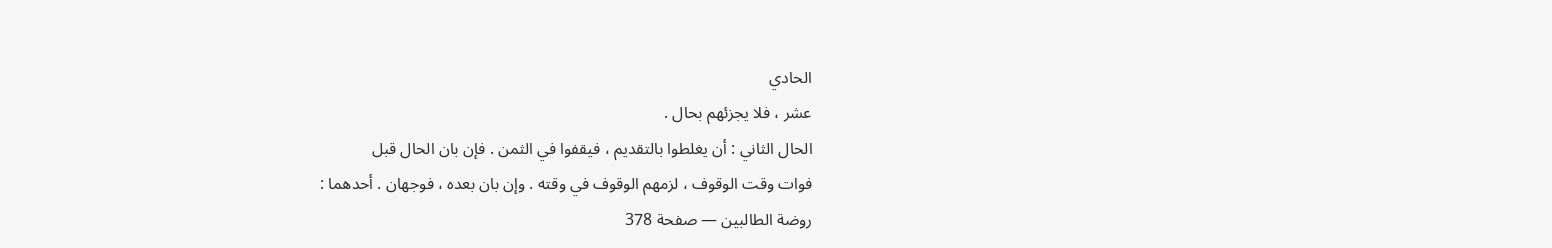الحادي
عشر ، فلا يجزئهم بحال .
الحال الثاني : أن يغلطوا بالتقديم ، فيقفوا في الثمن . فإن بان الحال قبل
فوات وقت الوقوف ، لزمهم الوقوف في وقته . وإن بان بعده ، فوجهان . أحدهما :
روضة الطالبين — صفحة 378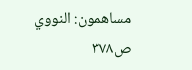مساهمون: النووي
ص٣٧٨